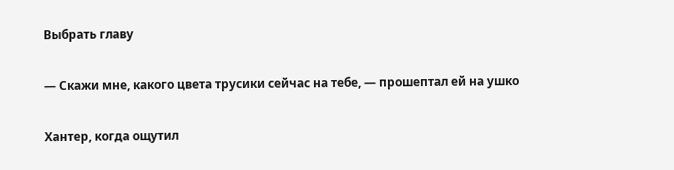Выбрать главу

— Скажи мне, какого цвета трусики сейчас на тебе, — прошептал ей на ушко

Хантер, когда ощутил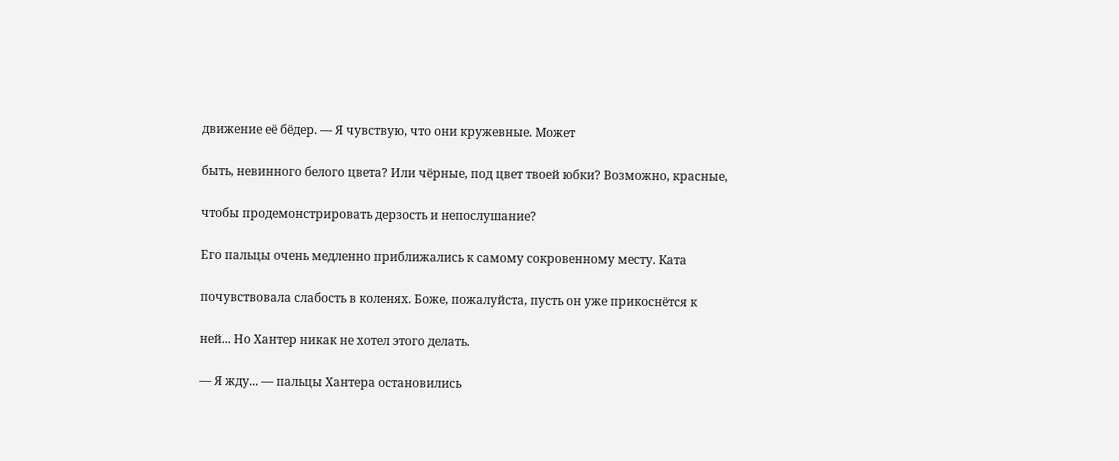движение её бёдер. — Я чувствую, что они кружевные. Может

быть, невинного белого цвета? Или чёрные, под цвет твоей юбки? Возможно, красные,

чтобы продемонстрировать дерзость и непослушание?

Его пальцы очень медленно приближались к самому сокровенному месту. Ката

почувствовала слабость в коленях. Боже, пожалуйста, пусть он уже прикоснётся к

ней... Но Хантер никак не хотел этого делать.

— Я жду... — пальцы Хантера остановились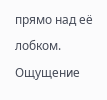прямо над её лобком. Ощущение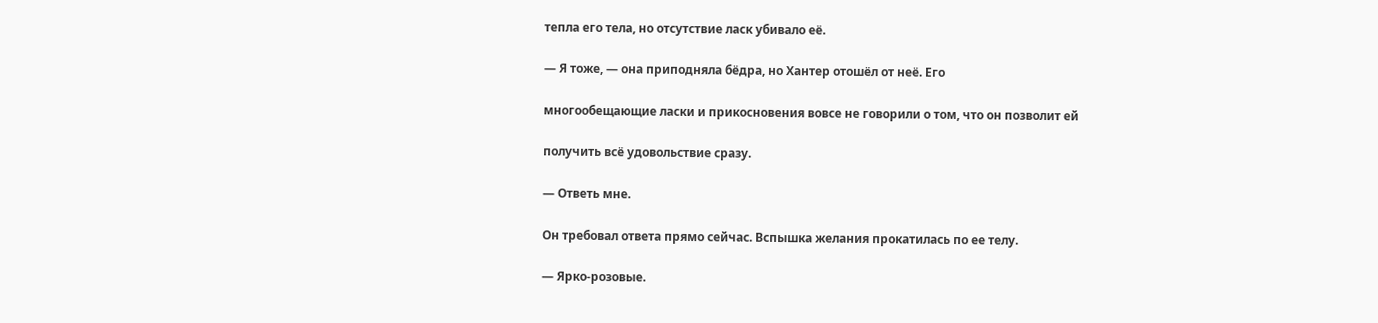тепла его тела, но отсутствие ласк убивало её.

— Я тоже, — она приподняла бёдра, но Хантер отошёл от неё. Его

многообещающие ласки и прикосновения вовсе не говорили о том, что он позволит ей

получить всё удовольствие сразу.

— Ответь мне.

Он требовал ответа прямо сейчас. Вспышка желания прокатилась по ее телу.

— Ярко-розовые.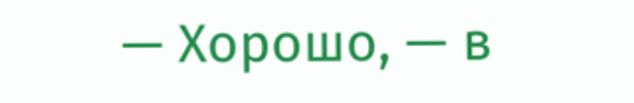— Хорошо, — в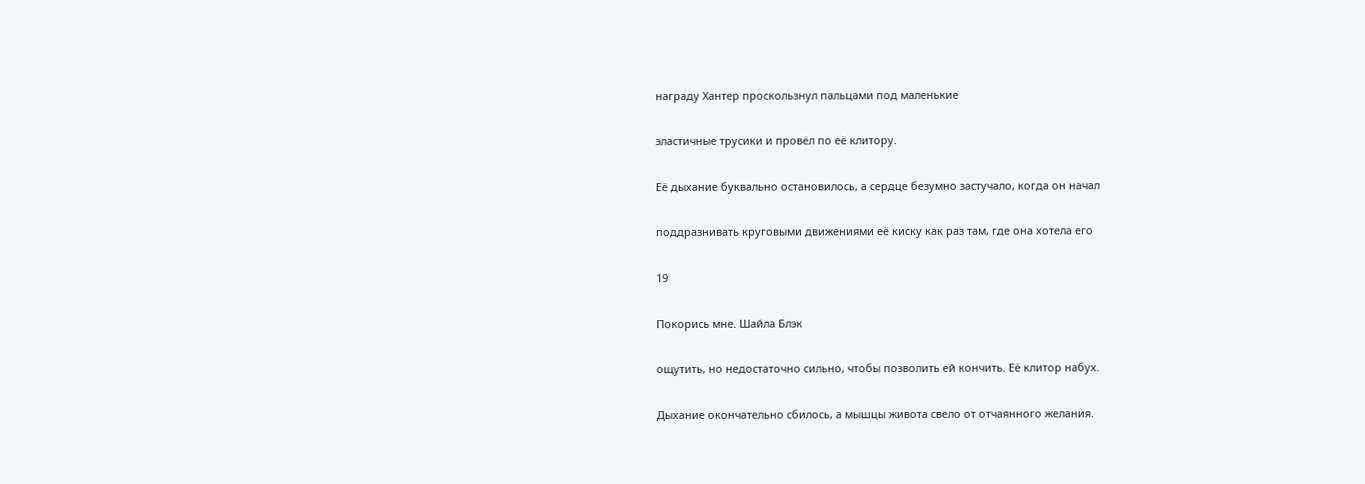награду Хантер проскользнул пальцами под маленькие

эластичные трусики и провёл по её клитору.

Её дыхание буквально остановилось, а сердце безумно застучало, когда он начал

поддразнивать круговыми движениями её киску как раз там, где она хотела его

19

Покорись мне. Шайла Блэк

ощутить, но недостаточно сильно, чтобы позволить ей кончить. Её клитор набух.

Дыхание окончательно сбилось, а мышцы живота свело от отчаянного желания.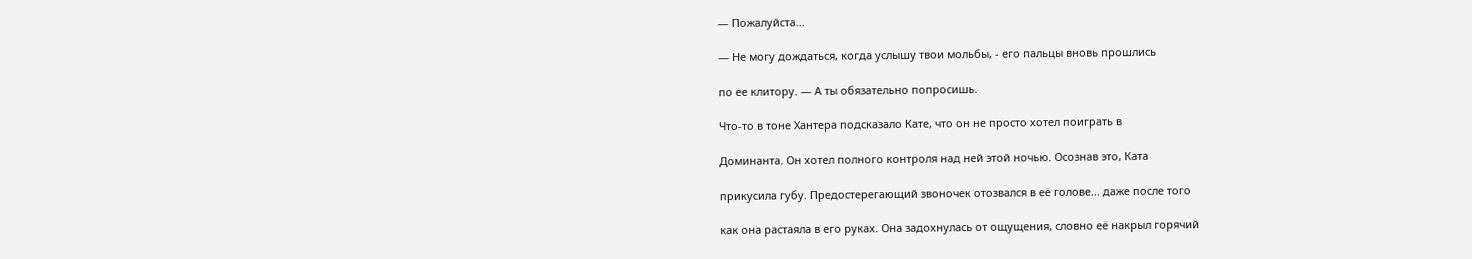— Пожалуйста...

— Не могу дождаться, когда услышу твои мольбы, - его пальцы вновь прошлись

по ее клитору. — А ты обязательно попросишь.

Что-то в тоне Хантера подсказало Кате, что он не просто хотел поиграть в

Доминанта. Он хотел полного контроля над ней этой ночью. Осознав это, Ката

прикусила губу. Предостерегающий звоночек отозвался в её голове... даже после того

как она растаяла в его руках. Она задохнулась от ощущения, словно её накрыл горячий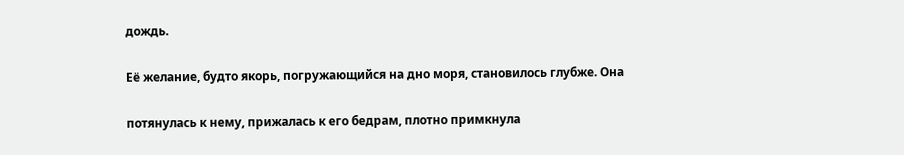дождь.

Её желание, будто якорь, погружающийся на дно моря, становилось глубже. Она

потянулась к нему, прижалась к его бедрам, плотно примкнула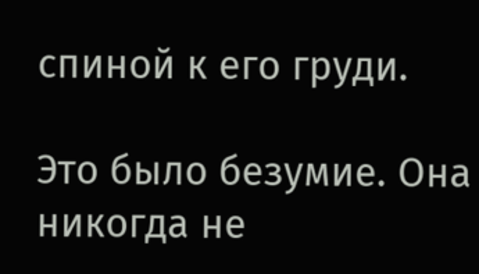спиной к его груди.

Это было безумие. Она никогда не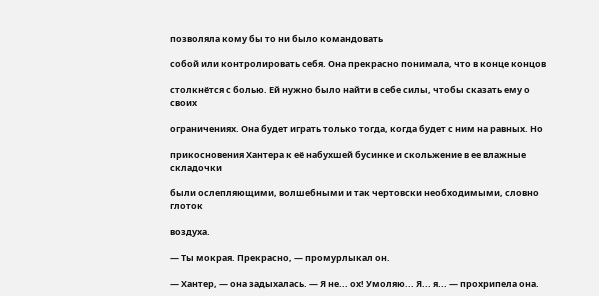позволяла кому бы то ни было командовать

собой или контролировать себя. Она прекрасно понимала, что в конце концов

столкнётся с болью. Ей нужно было найти в себе силы, чтобы сказать ему о своих

ограничениях. Она будет играть только тогда, когда будет с ним на равных. Но

прикосновения Хантера к её набухшей бусинке и скольжение в ее влажные складочки

были ослепляющими, волшебными и так чертовски необходимыми, словно глоток

воздуха.

— Ты мокрая. Прекрасно, — промурлыкал он.

— Хантер, — она задыхалась. — Я не... ох! Умоляю... Я... я... — прохрипела она.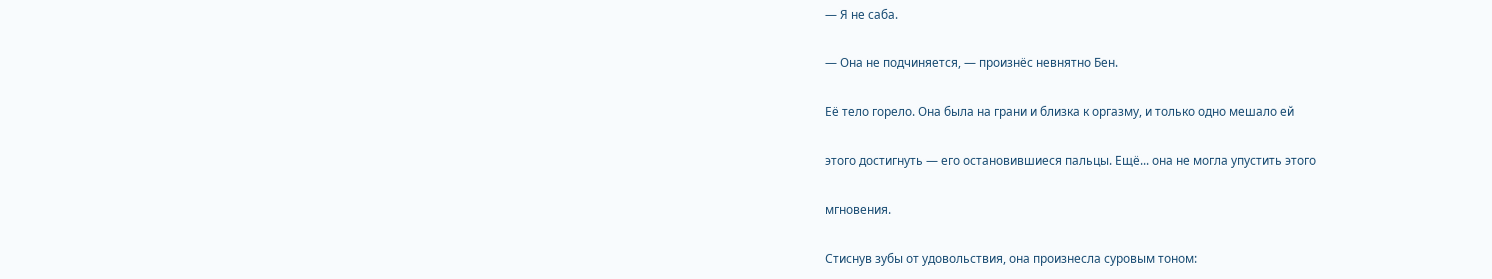— Я не саба.

— Она не подчиняется, — произнёс невнятно Бен.

Её тело горело. Она была на грани и близка к оргазму, и только одно мешало ей

этого достигнуть — его остановившиеся пальцы. Ещё... она не могла упустить этого

мгновения.

Стиснув зубы от удовольствия, она произнесла суровым тоном: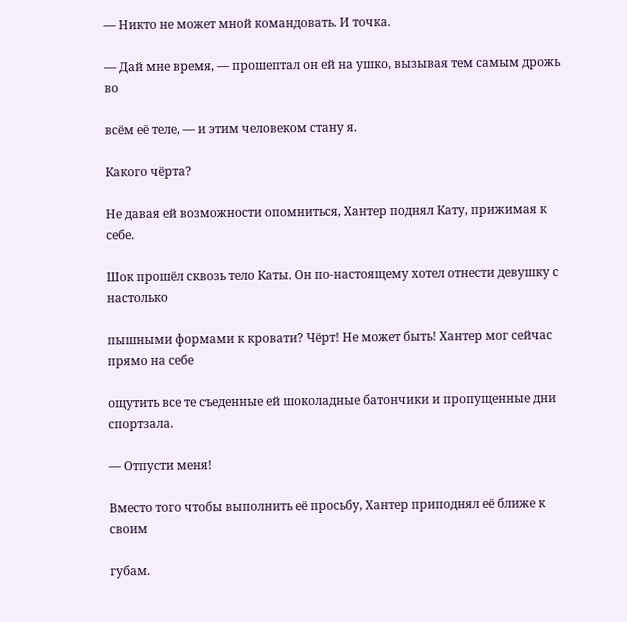— Никто не может мной командовать. И точка.

— Дай мне время, — прошептал он ей на ушко, вызывая тем самым дрожь во

всём её теле, — и этим человеком стану я.

Какого чёрта?

Не давая ей возможности опомниться, Хантер поднял Кату, прижимая к себе.

Шок прошёл сквозь тело Каты. Он по-настоящему хотел отнести девушку с настолько

пышными формами к кровати? Чёрт! Не может быть! Хантер мог сейчас прямо на себе

ощутить все те съеденные ей шоколадные батончики и пропущенные дни спортзала.

— Отпусти меня!

Вместо того чтобы выполнить её просьбу, Хантер приподнял её ближе к своим

губам.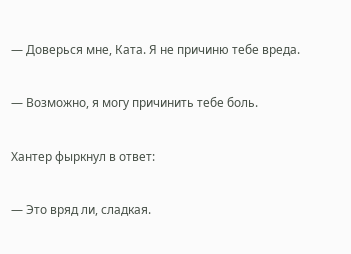— Доверься мне, Ката. Я не причиню тебе вреда.

— Возможно, я могу причинить тебе боль.

Хантер фыркнул в ответ:

— Это вряд ли, сладкая.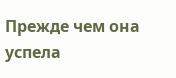Прежде чем она успела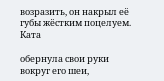возразить, он накрыл её губы жёстким поцелуем. Ката

обернула свои руки вокруг его шеи,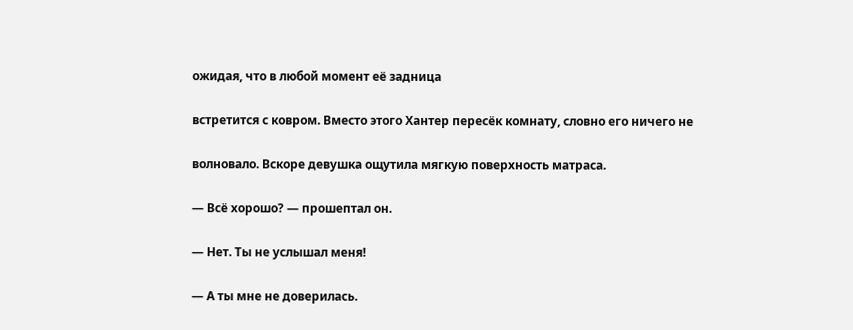ожидая, что в любой момент её задница

встретится с ковром. Вместо этого Хантер пересёк комнату, словно его ничего не

волновало. Вскоре девушка ощутила мягкую поверхность матраса.

— Всё хорошо? — прошептал он.

— Нет. Ты не услышал меня!

— А ты мне не доверилась.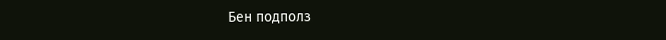Бен подполз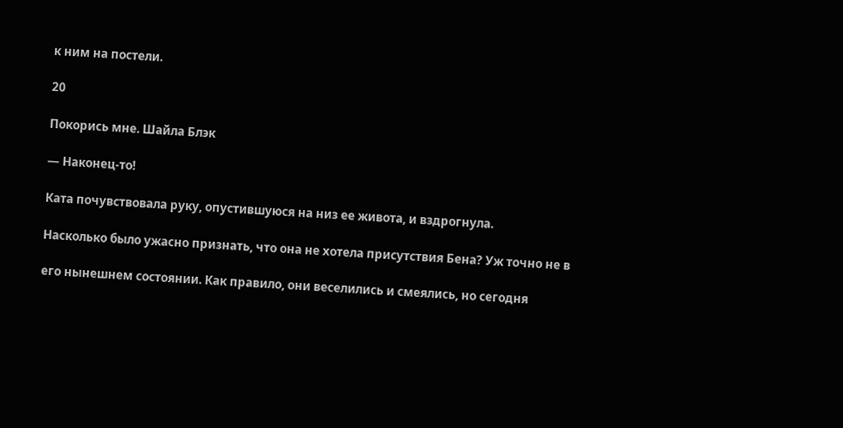к ним на постели.

20

Покорись мне. Шайла Блэк

— Наконец-то!

Ката почувствовала руку, опустившуюся на низ ее живота, и вздрогнула.

Насколько было ужасно признать, что она не хотела присутствия Бена? Уж точно не в

его нынешнем состоянии. Как правило, они веселились и смеялись, но сегодня